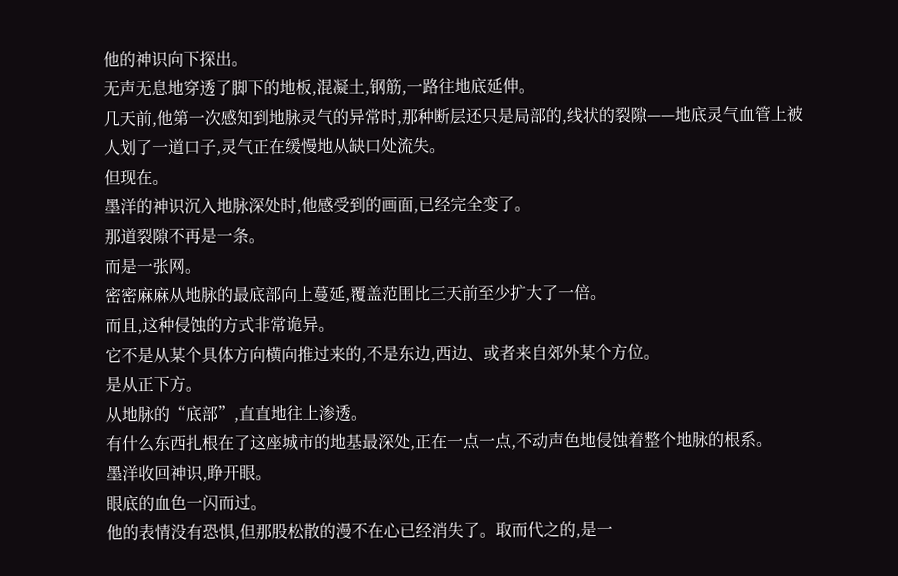他的神识向下探出。
无声无息地穿透了脚下的地板,混凝土,钢筋,一路往地底延伸。
几天前,他第一次感知到地脉灵气的异常时,那种断层还只是局部的,线状的裂隙——地底灵气血管上被人划了一道口子,灵气正在缓慢地从缺口处流失。
但现在。
墨洋的神识沉入地脉深处时,他感受到的画面,已经完全变了。
那道裂隙不再是一条。
而是一张网。
密密麻麻从地脉的最底部向上蔓延,覆盖范围比三天前至少扩大了一倍。
而且,这种侵蚀的方式非常诡异。
它不是从某个具体方向横向推过来的,不是东边,西边、或者来自郊外某个方位。
是从正下方。
从地脉的“底部”,直直地往上渗透。
有什么东西扎根在了这座城市的地基最深处,正在一点一点,不动声色地侵蚀着整个地脉的根系。
墨洋收回神识,睁开眼。
眼底的血色一闪而过。
他的表情没有恐惧,但那股松散的漫不在心已经消失了。取而代之的,是一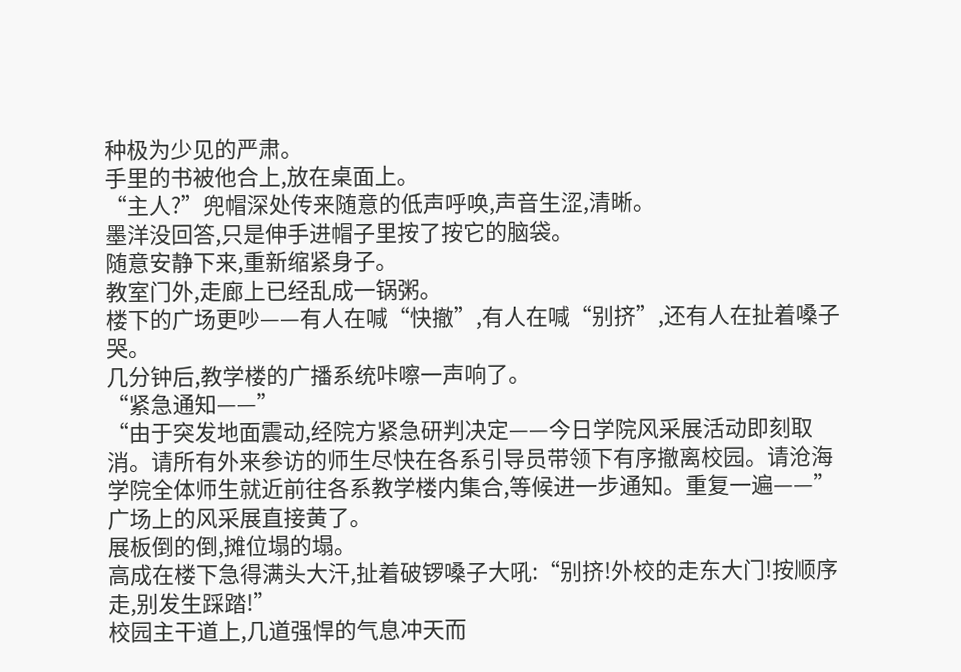种极为少见的严肃。
手里的书被他合上,放在桌面上。
“主人?”兜帽深处传来随意的低声呼唤,声音生涩,清晰。
墨洋没回答,只是伸手进帽子里按了按它的脑袋。
随意安静下来,重新缩紧身子。
教室门外,走廊上已经乱成一锅粥。
楼下的广场更吵——有人在喊“快撤”,有人在喊“别挤”,还有人在扯着嗓子哭。
几分钟后,教学楼的广播系统咔嚓一声响了。
“紧急通知——”
“由于突发地面震动,经院方紧急研判决定——今日学院风采展活动即刻取消。请所有外来参访的师生尽快在各系引导员带领下有序撤离校园。请沧海学院全体师生就近前往各系教学楼内集合,等候进一步通知。重复一遍——”
广场上的风采展直接黄了。
展板倒的倒,摊位塌的塌。
高成在楼下急得满头大汗,扯着破锣嗓子大吼:“别挤!外校的走东大门!按顺序走,别发生踩踏!”
校园主干道上,几道强悍的气息冲天而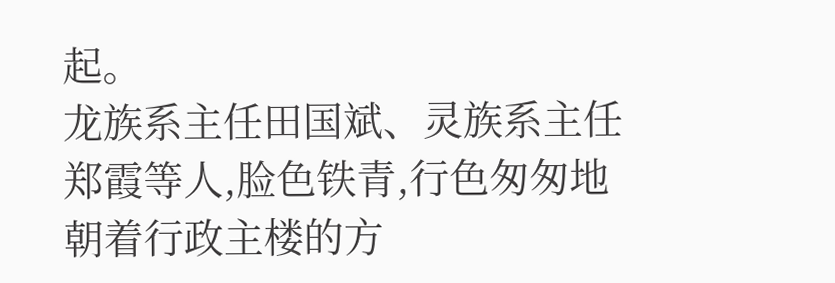起。
龙族系主任田国斌、灵族系主任郑霞等人,脸色铁青,行色匆匆地朝着行政主楼的方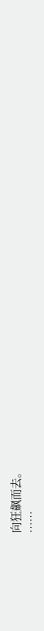向狂飙而去。
……